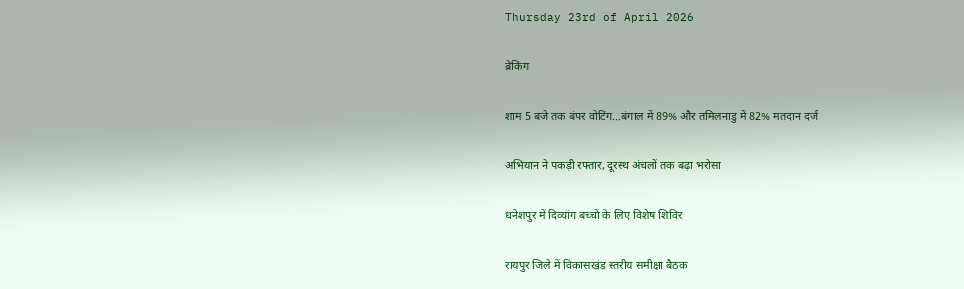Thursday 23rd of April 2026

ब्रेकिंग

शाम 5 बजे तक बंपर वोटिंग…बंगाल में 89% और तमिलनाडु में 82% मतदान दर्ज

अभियान ने पकड़ी रफ्तार, दूरस्थ अंचलों तक बढ़ा भरोसा

धनेशपुर में दिव्यांग बच्चों के लिए विशेष शिविर

रायपुर जिले में विकासखंड स्तरीय समीक्षा बैठक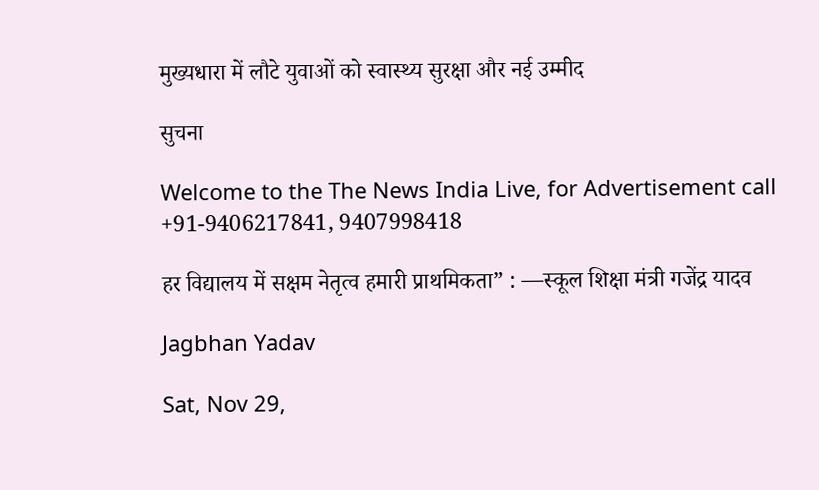मुख्यधारा में लौटे युवाओं को स्वास्थ्य सुरक्षा और नई उम्मीद

सुचना

Welcome to the The News India Live, for Advertisement call +91-9406217841, 9407998418

हर विद्यालय में सक्षम नेतृत्व हमारी प्राथमिकता” : —स्कूल शिक्षा मंत्री गजेंद्र यादव

Jagbhan Yadav

Sat, Nov 29,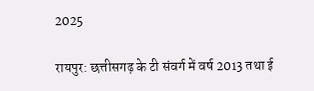2025

रायपुर: छत्तीसगढ़ के टी संवर्ग में वर्ष 2013 तथा ई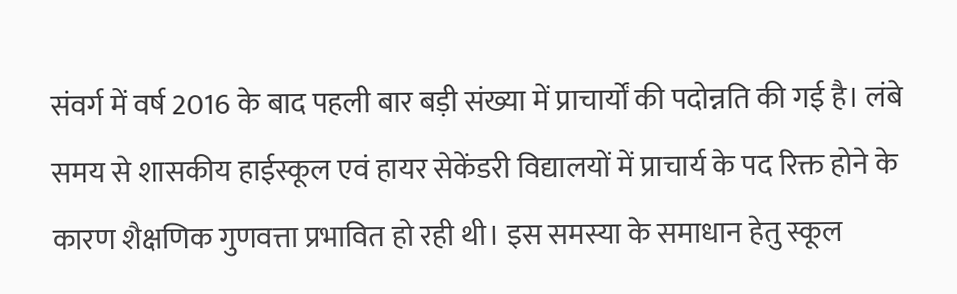संवर्ग में वर्ष 2016 के बाद पहली बार बड़ी संख्या में प्राचार्यों की पदोन्नति की गई है। लंबे समय से शासकीय हाईस्कूल एवं हायर सेकेंडरी विद्यालयों में प्राचार्य के पद रिक्त होने के कारण शैक्षणिक गुणवत्ता प्रभावित हो रही थी। इस समस्या के समाधान हेतु स्कूल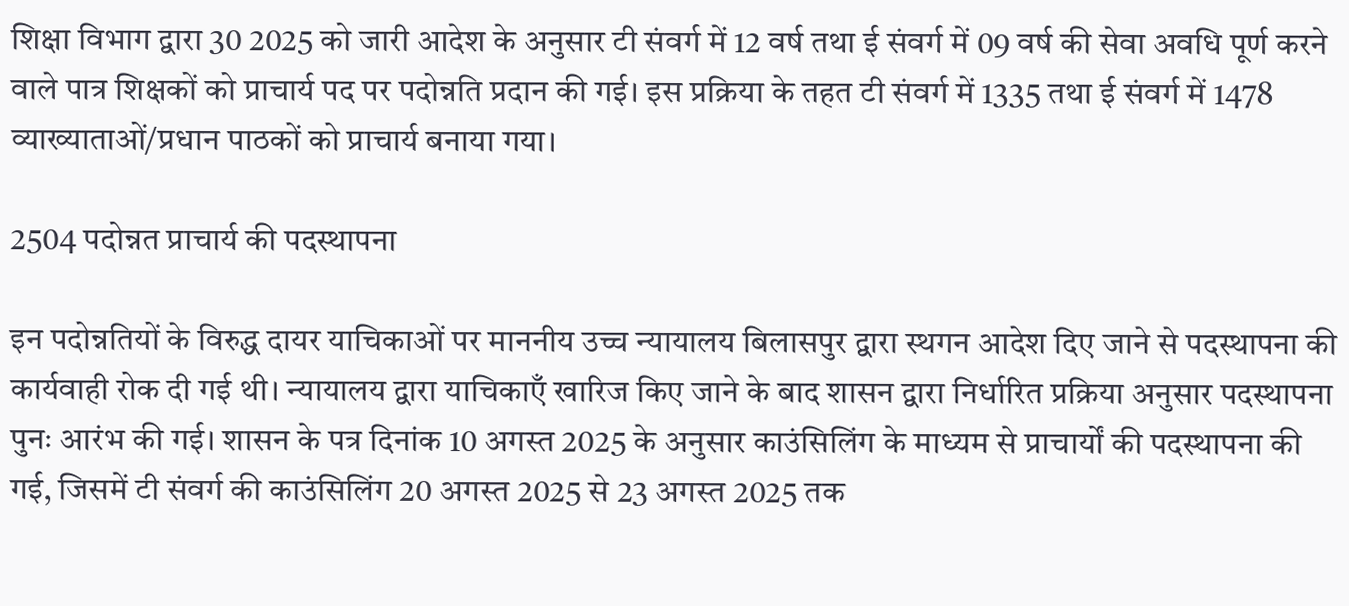शिक्षा विभाग द्वारा 30 2025 को जारी आदेश के अनुसार टी संवर्ग में 12 वर्ष तथा ई संवर्ग में 09 वर्ष की सेवा अवधि पूर्ण करने वाले पात्र शिक्षकों को प्राचार्य पद पर पदोन्नति प्रदान की गई। इस प्रक्रिया के तहत टी संवर्ग में 1335 तथा ई संवर्ग में 1478 व्याख्याताओं/प्रधान पाठकों को प्राचार्य बनाया गया।

2504 पदोन्नत प्राचार्य की पदस्थापना

इन पदोन्नतियों के विरुद्ध दायर याचिकाओं पर माननीय उच्च न्यायालय बिलासपुर द्वारा स्थगन आदेश दिए जाने से पदस्थापना की कार्यवाही रोक दी गई थी। न्यायालय द्वारा याचिकाएँ खारिज किए जाने के बाद शासन द्वारा निर्धारित प्रक्रिया अनुसार पदस्थापना पुनः आरंभ की गई। शासन के पत्र दिनांक 10 अगस्त 2025 के अनुसार काउंसिलिंग के माध्यम से प्राचार्यों की पदस्थापना की गई, जिसमें टी संवर्ग की काउंसिलिंग 20 अगस्त 2025 से 23 अगस्त 2025 तक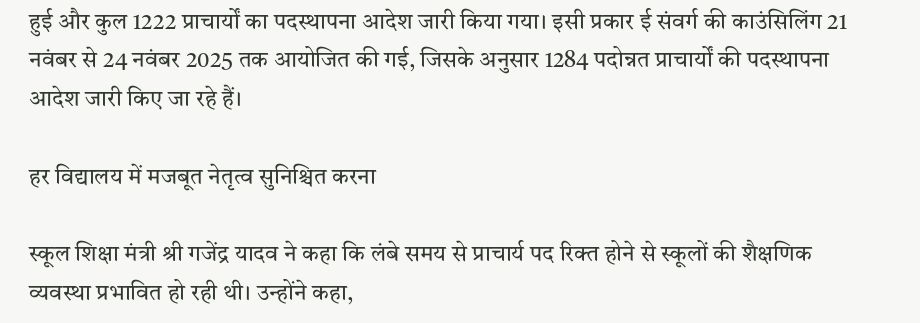हुई और कुल 1222 प्राचार्यों का पदस्थापना आदेश जारी किया गया। इसी प्रकार ई संवर्ग की काउंसिलिंग 21 नवंबर से 24 नवंबर 2025 तक आयोजित की गई, जिसके अनुसार 1284 पदोन्नत प्राचार्यों की पदस्थापना आदेश जारी किए जा रहे हैं।

हर विद्यालय में मजबूत नेतृत्व सुनिश्चित करना

स्कूल शिक्षा मंत्री श्री गजेंद्र यादव ने कहा कि लंबे समय से प्राचार्य पद रिक्त होने से स्कूलों की शैक्षणिक व्यवस्था प्रभावित हो रही थी। उन्होंने कहा,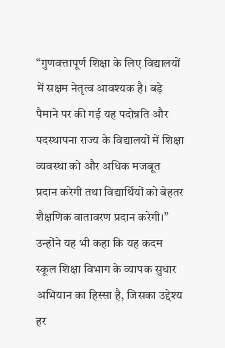“गुणवत्तापूर्ण शिक्षा के लिए विद्यालयों में सक्षम नेतृत्व आवश्यक है। बड़े पैमाने पर की गई यह पदोन्नति और पदस्थापना राज्य के विद्यालयों में शिक्षा व्यवस्था को और अधिक मजबूत प्रदान करेगी तथा विद्यार्थियों को बेहतर शैक्षणिक वातावरण प्रदान करेगी।” उन्होंने यह भी कहा कि यह कदम स्कूल शिक्षा विभाग के व्यापक सुधार अभियान का हिस्सा है, जिसका उद्देश्य हर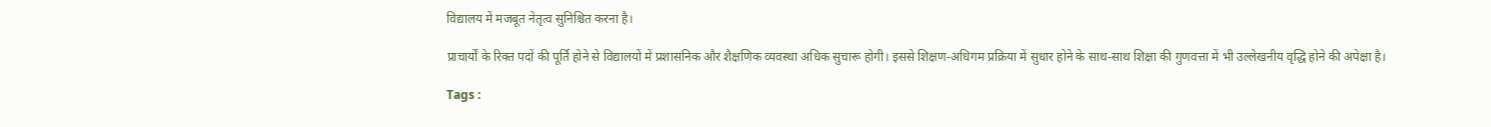विद्यालय में मजबूत नेतृत्व सुनिश्चित करना है।

प्राचार्यों के रिक्त पदों की पूर्ति होने से विद्यालयों में प्रशासनिक और शैक्षणिक व्यवस्था अधिक सुचारू होगी। इससे शिक्षण-अधिगम प्रक्रिया में सुधार होने के साथ-साथ शिक्षा की गुणवत्ता में भी उल्लेखनीय वृद्धि होने की अपेक्षा है।

Tags :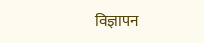विज्ञापन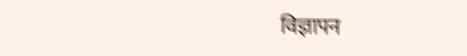विज्ञापन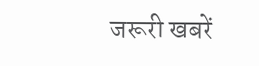जरूरी खबरें